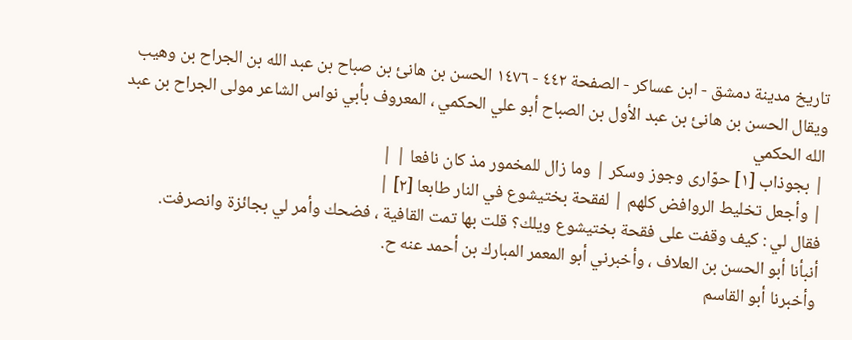تاريخ مدينة دمشق - ابن عساكر - الصفحة ٤٤٢ - ١٤٧٦ الحسن بن هانئ بن صباح بن عبد الله بن الجراح بن وهيب ويقال الحسن بن هانئ بن عبد الأول بن الصباح أبو علي الحكمي ، المعروف بأبي نواس الشاعر مولى الجراح بن عبد الله الحكمي
| بجوذاب [١] حوّارى وجوز وسكر | وما زال للمخمور مذ كان نافعا | |
| وأجعل تخليط الروافض كلهم | لفقحة بختيشوع في النار طابعا [٢] |
فقال لي : كيف وقفت على فقحة بختيشوع ويلك؟ قلت بها تمت القافية ، فضحك وأمر لي بجائزة وانصرفت.
أنبأنا أبو الحسن بن العلاف ، وأخبرني أبو المعمر المبارك بن أحمد عنه ح.
وأخبرنا أبو القاسم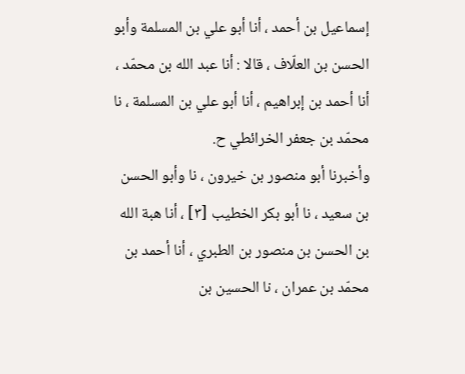إسماعيل بن أحمد ، أنا أبو علي بن المسلمة وأبو الحسن بن العلّاف ، قالا : أنا عبد الله بن محمّد ، أنا أحمد بن إبراهيم ، أنا أبو علي بن المسلمة ، نا محمّد بن جعفر الخرائطي ح.
وأخبرنا أبو منصور بن خيرون ، نا وأبو الحسن بن سعيد ، نا أبو بكر الخطيب [٣] ، أنا هبة الله بن الحسن بن منصور بن الطبري ، أنا أحمد بن محمّد بن عمران ، نا الحسين بن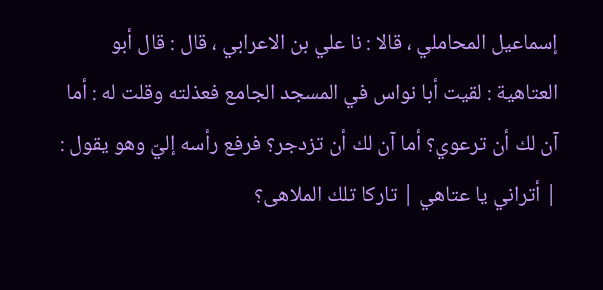إسماعيل المحاملي ، قالا : نا علي بن الاعرابي ، قال : قال أبو العتاهية : لقيت أبا نواس في المسجد الجامع فعذلته وقلت له : أما آن لك أن ترعوي؟ أما آن لك أن تزدجر؟ فرفع رأسه إليّ وهو يقول :
| أتراني يا عتاهي | تاركا تلك الملاهى؟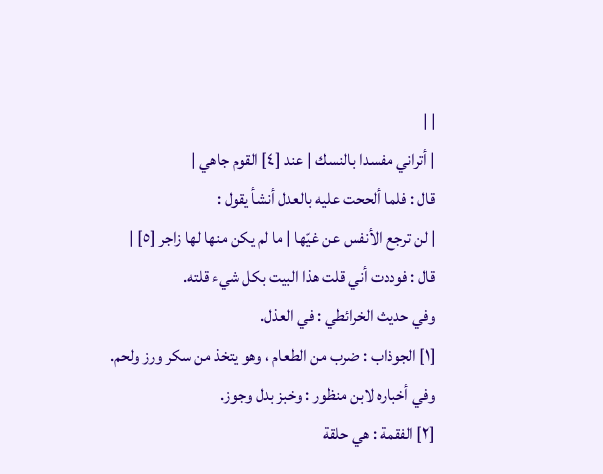| |
| أتراني مفسدا بالنسك | عند [٤] القوم جاهي |
قال : فلما ألححت عليه بالعدل أنشأ يقول :
| لن ترجع الأنفس عن غيّها | ما لم يكن منها لها زاجر [٥] |
قال : فوددت أني قلت هذا البيت بكل شيء قلته.
وفي حديث الخرائطي : في العذل.
[١] الجوذاب : ضرب من الطعام ، وهو يتخذ من سكر ورز ولحم.
وفي أخباره لابن منظور : وخبز بدل وجوز.
[٢] الفقمة : هي حلقة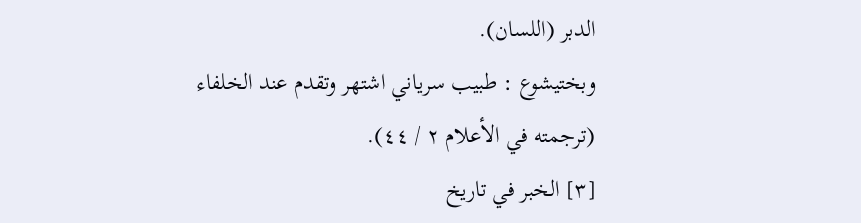الدبر (اللسان).
وبختيشوع : طبيب سرياني اشتهر وتقدم عند الخلفاء (ترجمته في الأعلام ٢ / ٤٤).
[٣] الخبر في تاريخ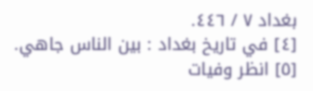بغداد ٧ / ٤٤٦.
[٤] في تاريخ بغداد : بين الناس جاهي.
[٥] انظر وفيات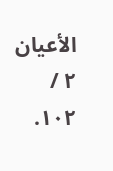الأعيان ٢ / ١٠٢.